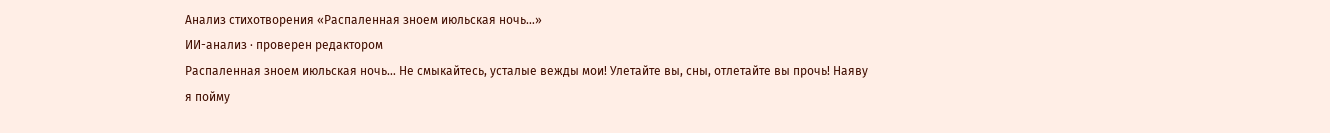Анализ стихотворения «Распаленная зноем июльская ночь…»
ИИ-анализ · проверен редактором
Распаленная зноем июльская ночь… Не смыкайтесь, усталые вежды мои! Улетайте вы, сны, отлетайте вы прочь! Наяву я пойму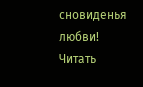сновиденья любви!
Читать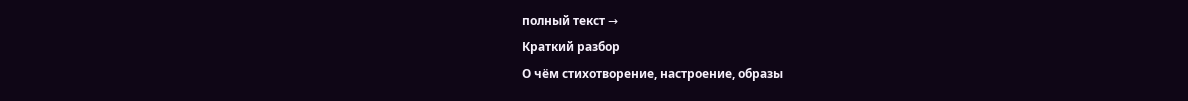полный текст →
Краткий разбор
О чём стихотворение, настроение, образы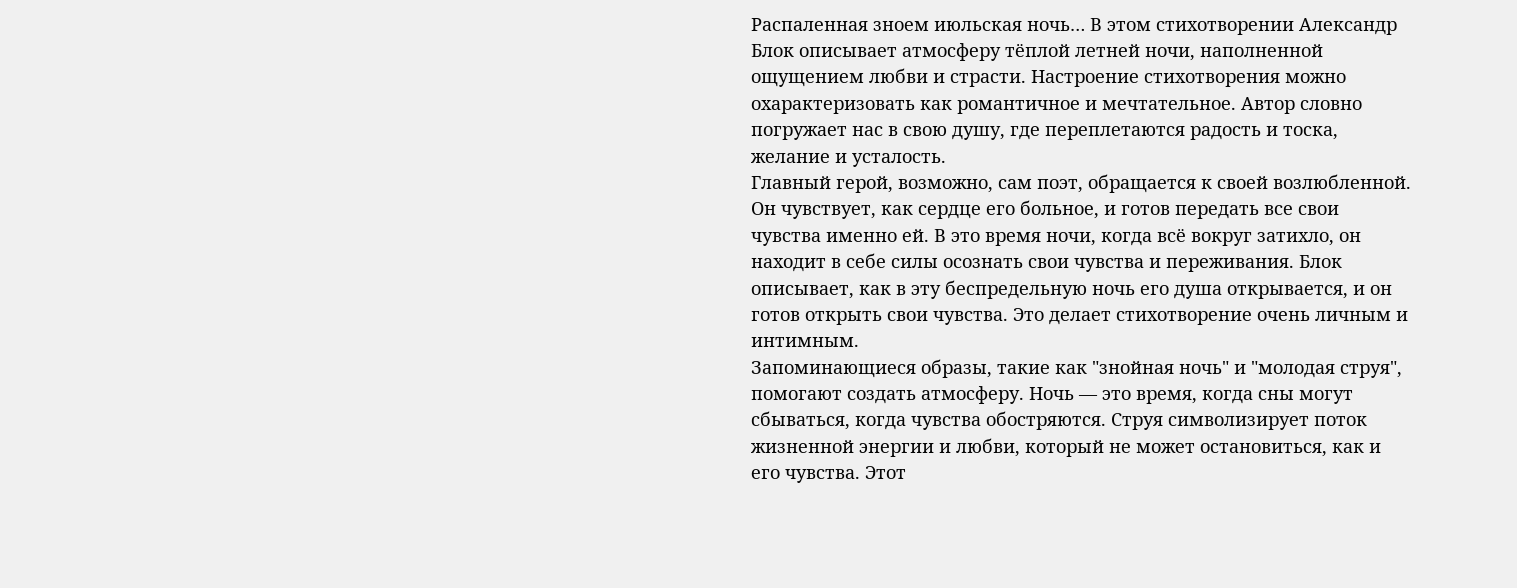Распаленная зноем июльская ночь… В этом стихотворении Александр Блок описывает атмосферу тёплой летней ночи, наполненной ощущением любви и страсти. Настроение стихотворения можно охарактеризовать как романтичное и мечтательное. Автор словно погружает нас в свою душу, где переплетаются радость и тоска, желание и усталость.
Главный герой, возможно, сам поэт, обращается к своей возлюбленной. Он чувствует, как сердце его больное, и готов передать все свои чувства именно ей. В это время ночи, когда всё вокруг затихло, он находит в себе силы осознать свои чувства и переживания. Блок описывает, как в эту беспредельную ночь его душа открывается, и он готов открыть свои чувства. Это делает стихотворение очень личным и интимным.
Запоминающиеся образы, такие как "знойная ночь" и "молодая струя", помогают создать атмосферу. Ночь — это время, когда сны могут сбываться, когда чувства обостряются. Струя символизирует поток жизненной энергии и любви, который не может остановиться, как и его чувства. Этот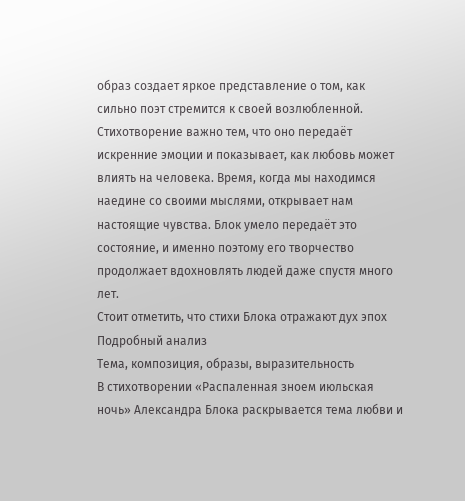образ создает яркое представление о том, как сильно поэт стремится к своей возлюбленной.
Стихотворение важно тем, что оно передаёт искренние эмоции и показывает, как любовь может влиять на человека. Время, когда мы находимся наедине со своими мыслями, открывает нам настоящие чувства. Блок умело передаёт это состояние, и именно поэтому его творчество продолжает вдохновлять людей даже спустя много лет.
Стоит отметить, что стихи Блока отражают дух эпох
Подробный анализ
Тема, композиция, образы, выразительность
В стихотворении «Распаленная зноем июльская ночь» Александра Блока раскрывается тема любви и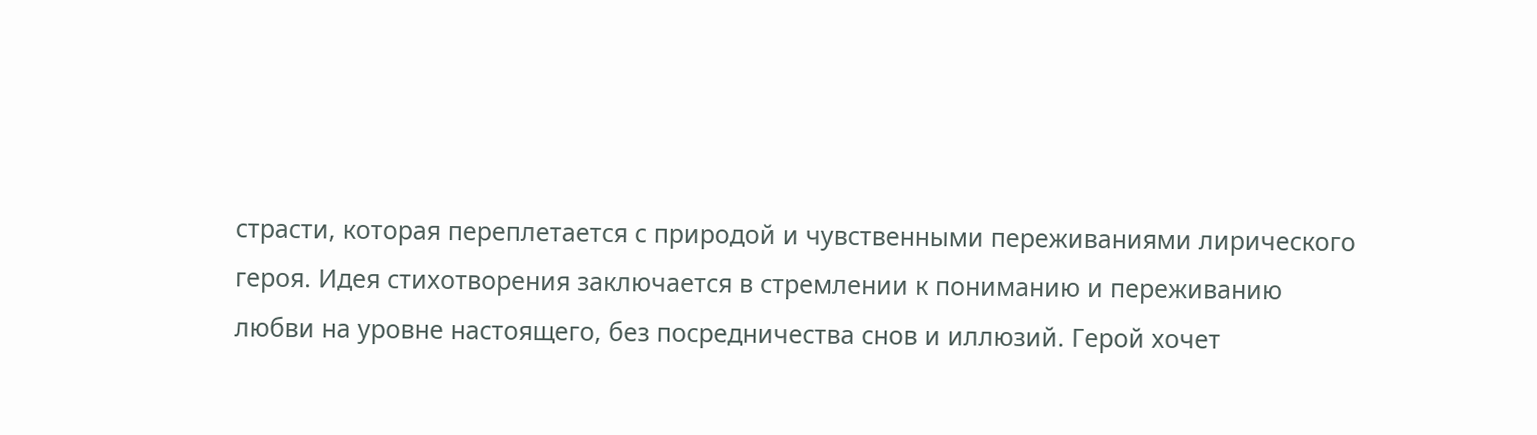страсти, которая переплетается с природой и чувственными переживаниями лирического героя. Идея стихотворения заключается в стремлении к пониманию и переживанию любви на уровне настоящего, без посредничества снов и иллюзий. Герой хочет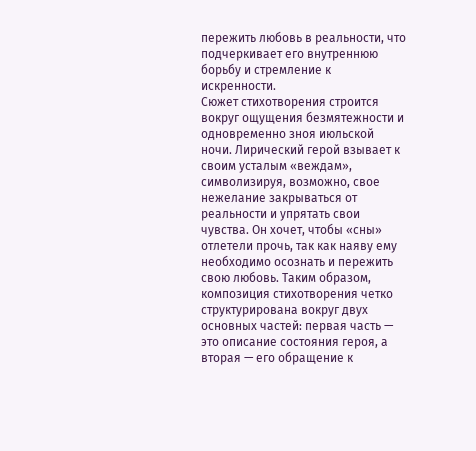пережить любовь в реальности, что подчеркивает его внутреннюю борьбу и стремление к искренности.
Сюжет стихотворения строится вокруг ощущения безмятежности и одновременно зноя июльской ночи. Лирический герой взывает к своим усталым «веждам», символизируя, возможно, свое нежелание закрываться от реальности и упрятать свои чувства. Он хочет, чтобы «сны» отлетели прочь, так как наяву ему необходимо осознать и пережить свою любовь. Таким образом, композиция стихотворения четко структурирована вокруг двух основных частей: первая часть — это описание состояния героя, а вторая — его обращение к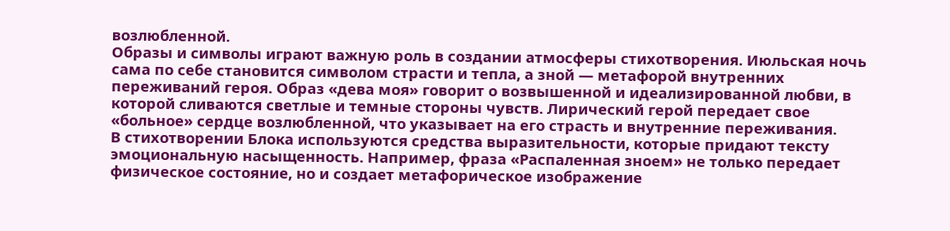возлюбленной.
Образы и символы играют важную роль в создании атмосферы стихотворения. Июльская ночь сама по себе становится символом страсти и тепла, а зной — метафорой внутренних переживаний героя. Образ «дева моя» говорит о возвышенной и идеализированной любви, в которой сливаются светлые и темные стороны чувств. Лирический герой передает свое «больное» сердце возлюбленной, что указывает на его страсть и внутренние переживания.
В стихотворении Блока используются средства выразительности, которые придают тексту эмоциональную насыщенность. Например, фраза «Распаленная зноем» не только передает физическое состояние, но и создает метафорическое изображение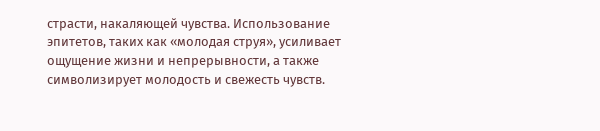страсти, накаляющей чувства. Использование эпитетов, таких как «молодая струя», усиливает ощущение жизни и непрерывности, а также символизирует молодость и свежесть чувств.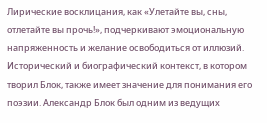Лирические восклицания, как «Улетайте вы, сны, отлетайте вы прочь!», подчеркивают эмоциональную напряженность и желание освободиться от иллюзий.
Исторический и биографический контекст, в котором творил Блок, также имеет значение для понимания его поэзии. Александр Блок был одним из ведущих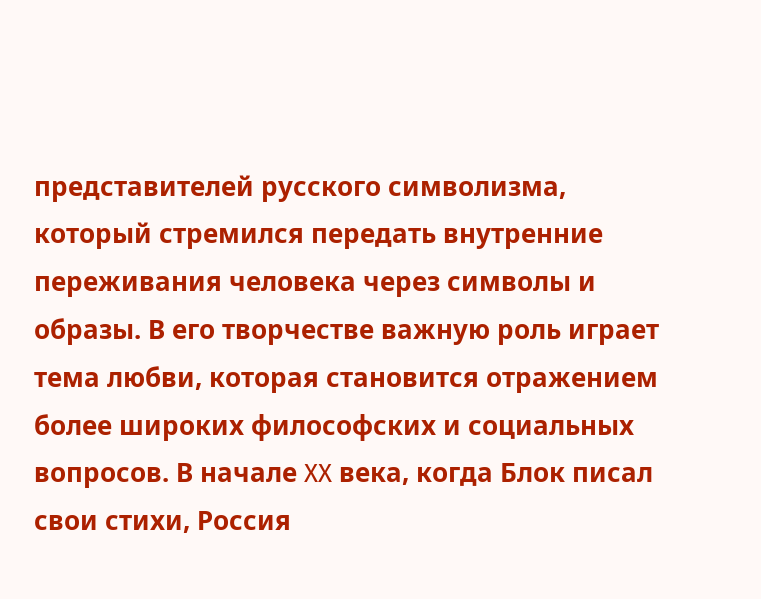представителей русского символизма, который стремился передать внутренние переживания человека через символы и образы. В его творчестве важную роль играет тема любви, которая становится отражением более широких философских и социальных вопросов. В начале XX века, когда Блок писал свои стихи, Россия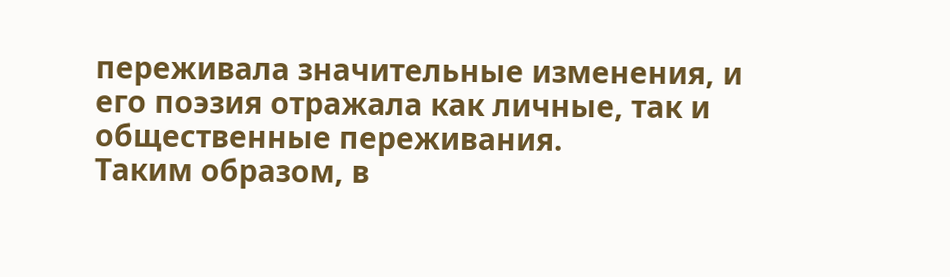переживала значительные изменения, и его поэзия отражала как личные, так и общественные переживания.
Таким образом, в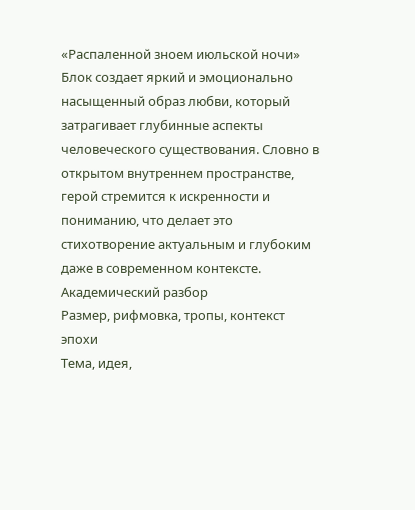«Распаленной зноем июльской ночи» Блок создает яркий и эмоционально насыщенный образ любви, который затрагивает глубинные аспекты человеческого существования. Словно в открытом внутреннем пространстве, герой стремится к искренности и пониманию, что делает это стихотворение актуальным и глубоким даже в современном контексте.
Академический разбор
Размер, рифмовка, тропы, контекст эпохи
Тема, идея,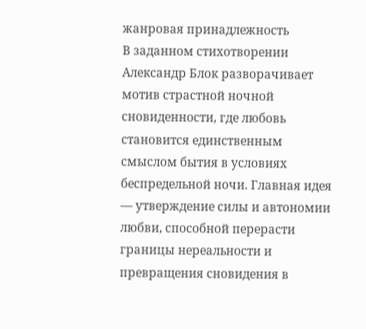жанровая принадлежность
В заданном стихотворении Александр Блок разворачивает мотив страстной ночной сновиденности, где любовь становится единственным смыслом бытия в условиях беспредельной ночи. Главная идея — утверждение силы и автономии любви, способной перерасти границы нереальности и превращения сновидения в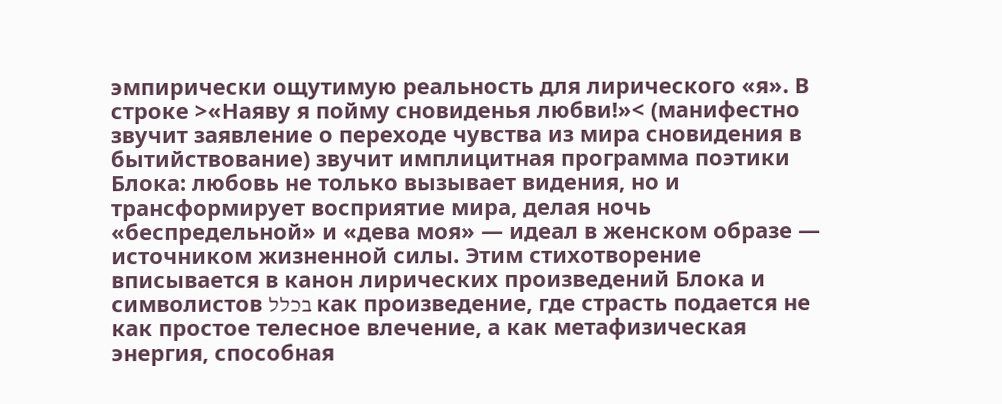эмпирически ощутимую реальность для лирического «я». В строке >«Наяву я пойму сновиденья любви!»< (манифестно звучит заявление о переходе чувства из мира сновидения в бытийствование) звучит имплицитная программа поэтики Блока: любовь не только вызывает видения, но и трансформирует восприятие мира, делая ночь «беспредельной» и «дева моя» — идеал в женском образе — источником жизненной силы. Этим стихотворение вписывается в канон лирических произведений Блока и символистов בכלל как произведение, где страсть подается не как простое телесное влечение, а как метафизическая энергия, способная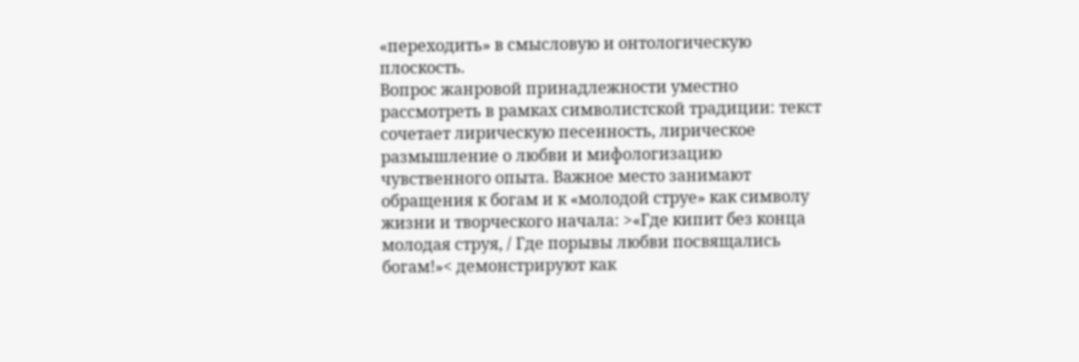«переходить» в смысловую и онтологическую плоскость.
Вопрос жанровой принадлежности уместно рассмотреть в рамках символистской традиции: текст сочетает лирическую песенность, лирическое размышление о любви и мифологизацию чувственного опыта. Важное место занимают обращения к богам и к «молодой струе» как символу жизни и творческого начала: >«Где кипит без конца молодая струя, / Где порывы любви посвящались богам!»< демонстрируют как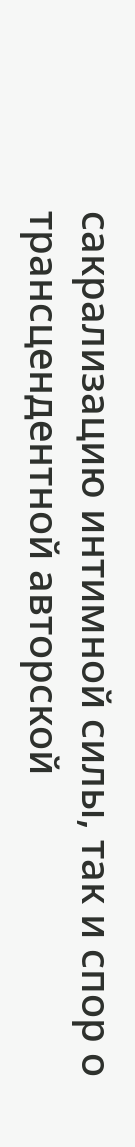сакрализацию интимной силы, так и спор о трансцендентной авторской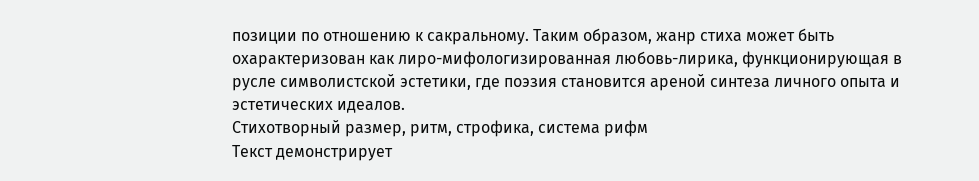позиции по отношению к сакральному. Таким образом, жанр стиха может быть охарактеризован как лиро-мифологизированная любовь-лирика, функционирующая в русле символистской эстетики, где поэзия становится ареной синтеза личного опыта и эстетических идеалов.
Стихотворный размер, ритм, строфика, система рифм
Текст демонстрирует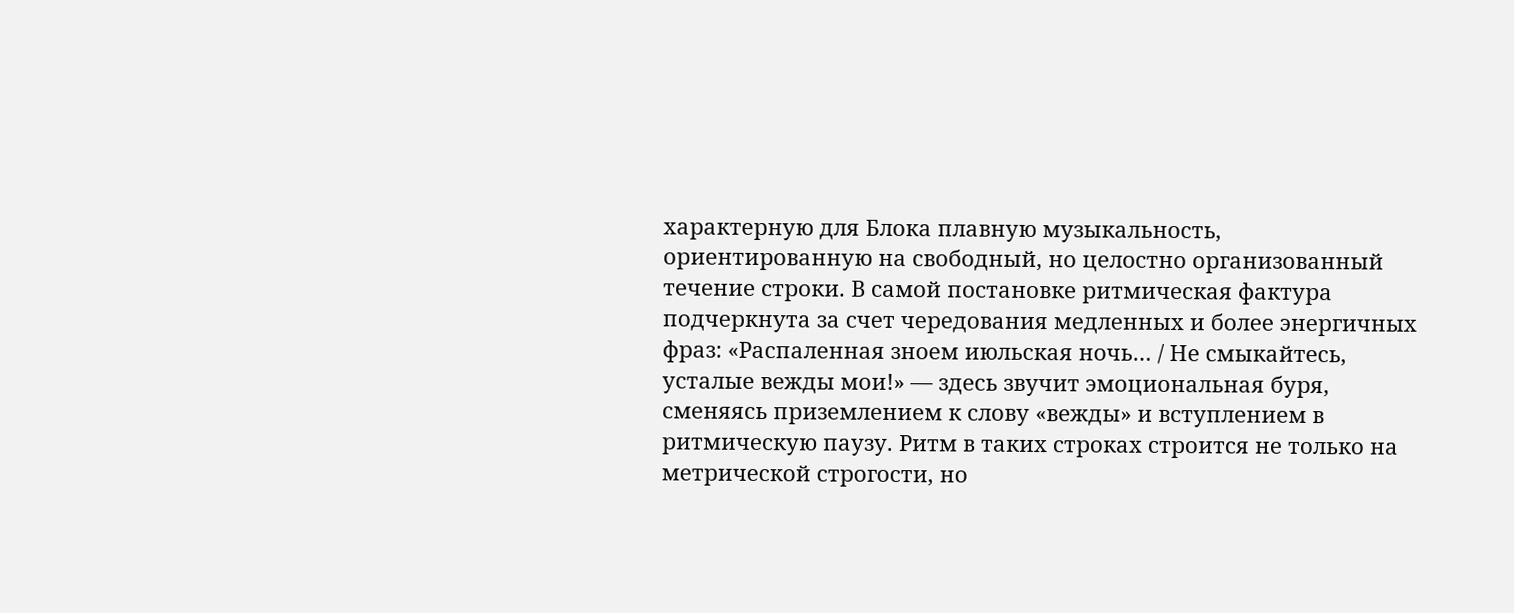характерную для Блока плавную музыкальность, ориентированную на свободный, но целостно организованный течение строки. В самой постановке ритмическая фактура подчеркнута за счет чередования медленных и более энергичных фраз: «Распаленная зноем июльская ночь… / Не смыкайтесь, усталые вежды мои!» — здесь звучит эмоциональная буря, сменяясь приземлением к слову «вежды» и вступлением в ритмическую паузу. Ритм в таких строках строится не только на метрической строгости, но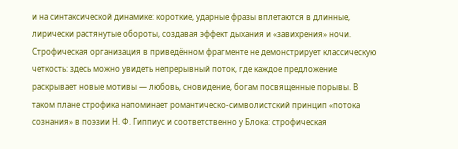и на синтаксической динамике: короткие, ударные фразы вплетаются в длинные, лирически растянутые обороты, создавая эффект дыхания и «завихрения» ночи.
Строфическая организация в приведённом фрагменте не демонстрирует классическую четкость: здесь можно увидеть непрерывный поток, где каждое предложение раскрывает новые мотивы — любовь, сновидение, богам посвященные порывы. В таком плане строфика напоминает романтическо-символистский принцип «потока сознания» в поэзии Н. Ф. Гиппиус и соответственно у Блока: строфическая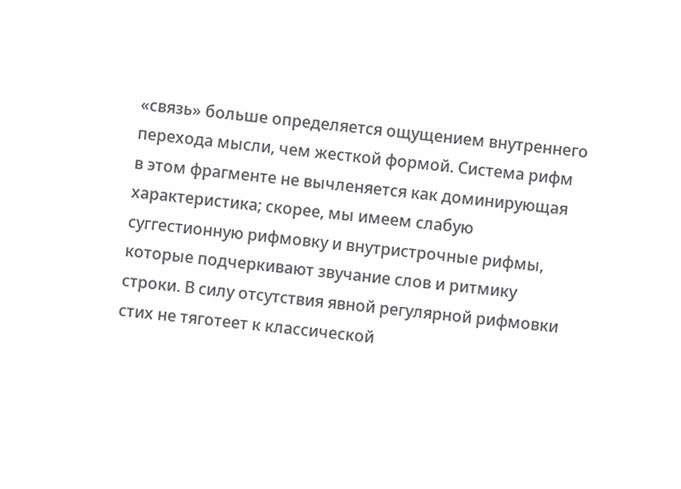«связь» больше определяется ощущением внутреннего перехода мысли, чем жесткой формой. Система рифм в этом фрагменте не вычленяется как доминирующая характеристика; скорее, мы имеем слабую суггестионную рифмовку и внутристрочные рифмы, которые подчеркивают звучание слов и ритмику строки. В силу отсутствия явной регулярной рифмовки стих не тяготеет к классической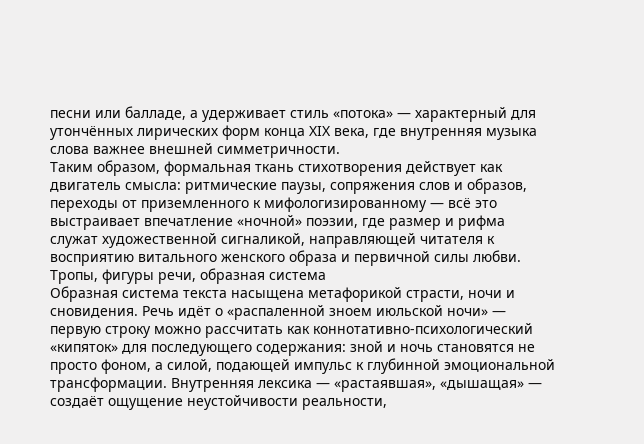песни или балладе, а удерживает стиль «потока» — характерный для утончённых лирических форм конца XIX века, где внутренняя музыка слова важнее внешней симметричности.
Таким образом, формальная ткань стихотворения действует как двигатель смысла: ритмические паузы, сопряжения слов и образов, переходы от приземленного к мифологизированному — всё это выстраивает впечатление «ночной» поэзии, где размер и рифма служат художественной сигналикой, направляющей читателя к восприятию витального женского образа и первичной силы любви.
Тропы, фигуры речи, образная система
Образная система текста насыщена метафорикой страсти, ночи и сновидения. Речь идёт о «распаленной зноем июльской ночи» — первую строку можно рассчитать как коннотативно-психологический «кипяток» для последующего содержания: зной и ночь становятся не просто фоном, а силой, подающей импульс к глубинной эмоциональной трансформации. Внутренняя лексика — «растаявшая», «дышащая» — создаёт ощущение неустойчивости реальности,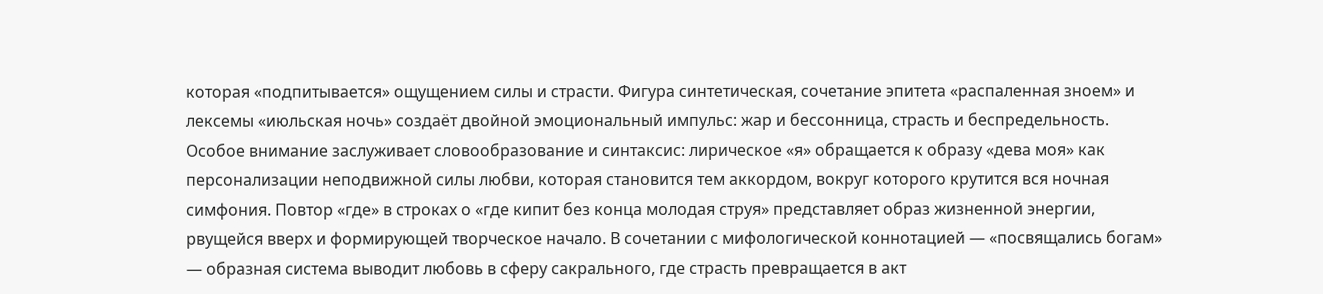которая «подпитывается» ощущением силы и страсти. Фигура синтетическая, сочетание эпитета «распаленная зноем» и лексемы «июльская ночь» создаёт двойной эмоциональный импульс: жар и бессонница, страсть и беспредельность.
Особое внимание заслуживает словообразование и синтаксис: лирическое «я» обращается к образу «дева моя» как персонализации неподвижной силы любви, которая становится тем аккордом, вокруг которого крутится вся ночная симфония. Повтор «где» в строках о «где кипит без конца молодая струя» представляет образ жизненной энергии, рвущейся вверх и формирующей творческое начало. В сочетании с мифологической коннотацией — «посвящались богам» — образная система выводит любовь в сферу сакрального, где страсть превращается в акт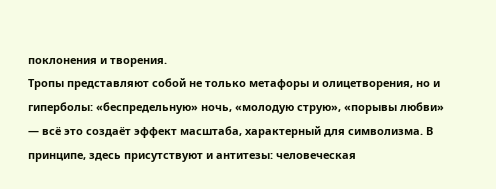поклонения и творения.
Тропы представляют собой не только метафоры и олицетворения, но и гиперболы: «беспредельную» ночь, «молодую струю», «порывы любви» — всё это создаёт эффект масштаба, характерный для символизма. В принципе, здесь присутствуют и антитезы: человеческая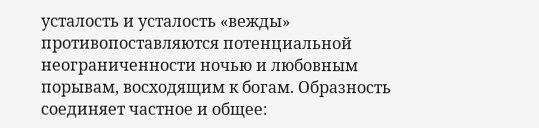усталость и усталость «вежды» противопоставляются потенциальной неограниченности ночью и любовным порывам, восходящим к богам. Образность соединяет частное и общее: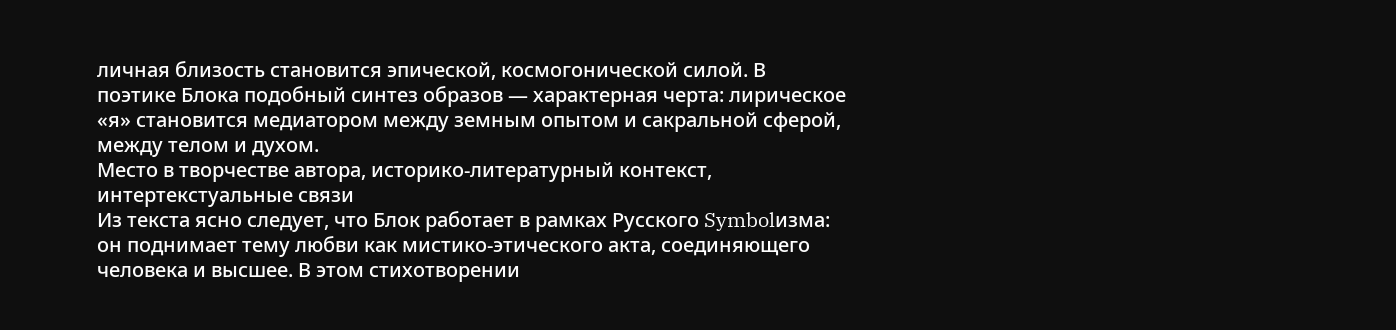личная близость становится эпической, космогонической силой. В поэтике Блока подобный синтез образов — характерная черта: лирическое «я» становится медиатором между земным опытом и сакральной сферой, между телом и духом.
Место в творчестве автора, историко-литературный контекст, интертекстуальные связи
Из текста ясно следует, что Блок работает в рамках Русского Symbolизма: он поднимает тему любви как мистико-этического акта, соединяющего человека и высшее. В этом стихотворении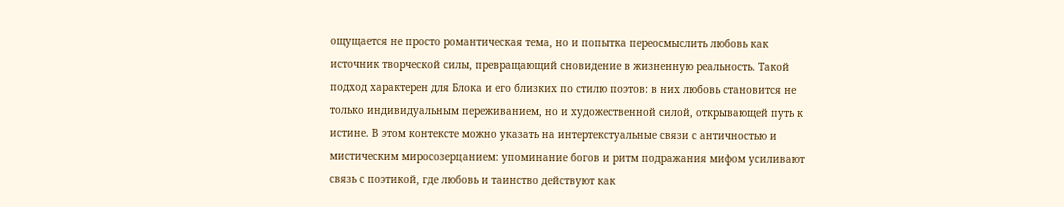ощущается не просто романтическая тема, но и попытка переосмыслить любовь как источник творческой силы, превращающий сновидение в жизненную реальность. Такой подход характерен для Блока и его близких по стилю поэтов: в них любовь становится не только индивидуальным переживанием, но и художественной силой, открывающей путь к истине. В этом контексте можно указать на интертекстуальные связи с античностью и мистическим миросозерцанием: упоминание богов и ритм подражания мифом усиливают связь с поэтикой, где любовь и таинство действуют как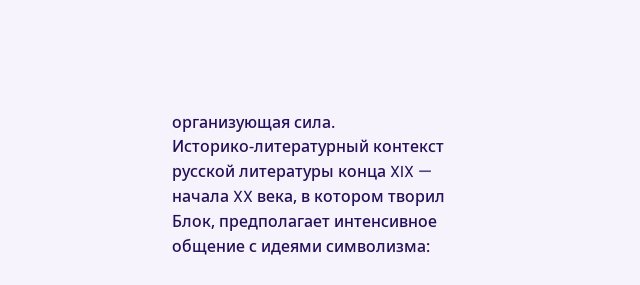организующая сила.
Историко-литературный контекст русской литературы конца XIX — начала XX века, в котором творил Блок, предполагает интенсивное общение с идеями символизма: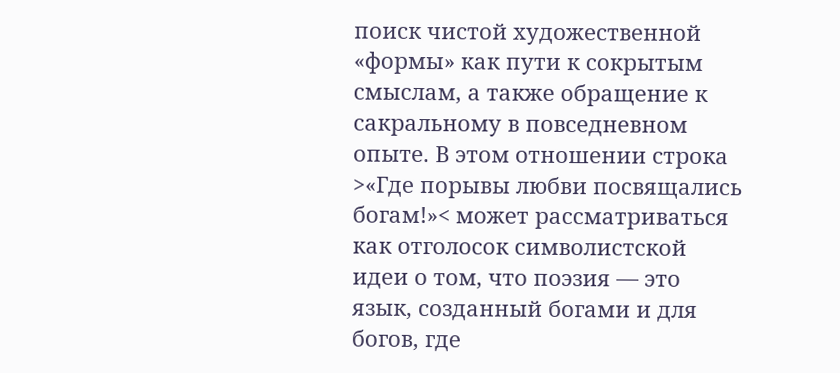поиск чистой художественной «формы» как пути к сокрытым смыслам, а также обращение к сакральному в повседневном опыте. В этом отношении строка >«Где порывы любви посвящались богам!»< может рассматриваться как отголосок символистской идеи о том, что поэзия — это язык, созданный богами и для богов, где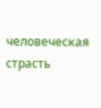человеческая страсть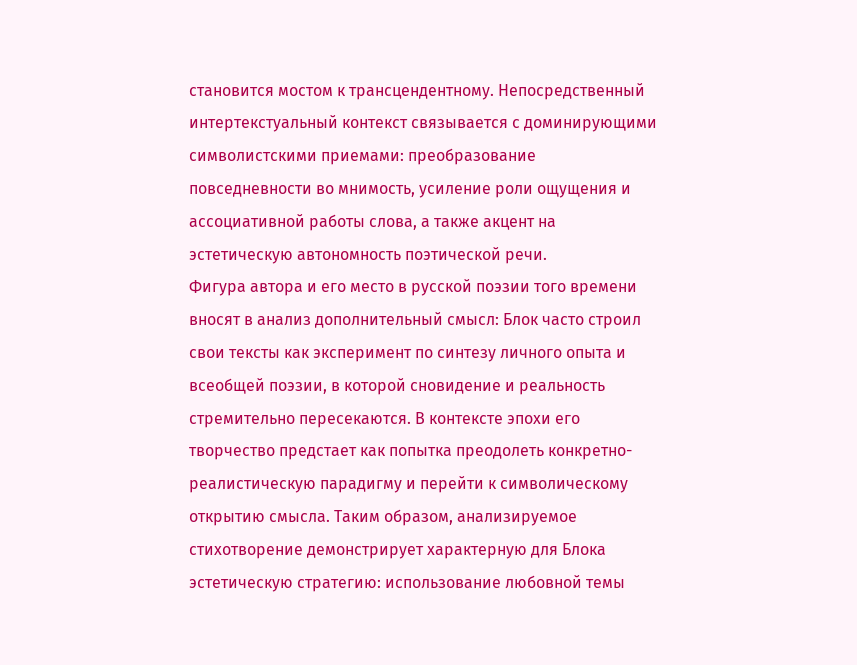становится мостом к трансцендентному. Непосредственный интертекстуальный контекст связывается с доминирующими символистскими приемами: преобразование повседневности во мнимость, усиление роли ощущения и ассоциативной работы слова, а также акцент на эстетическую автономность поэтической речи.
Фигура автора и его место в русской поэзии того времени вносят в анализ дополнительный смысл: Блок часто строил свои тексты как эксперимент по синтезу личного опыта и всеобщей поэзии, в которой сновидение и реальность стремительно пересекаются. В контексте эпохи его творчество предстает как попытка преодолеть конкретно-реалистическую парадигму и перейти к символическому открытию смысла. Таким образом, анализируемое стихотворение демонстрирует характерную для Блока эстетическую стратегию: использование любовной темы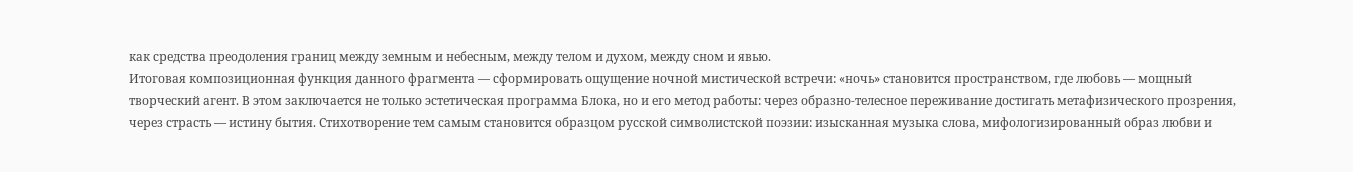как средства преодоления границ между земным и небесным, между телом и духом, между сном и явью.
Итоговая композиционная функция данного фрагмента — сформировать ощущение ночной мистической встречи: «ночь» становится пространством, где любовь — мощный творческий агент. В этом заключается не только эстетическая программа Блока, но и его метод работы: через образно-телесное переживание достигать метафизического прозрения, через страсть — истину бытия. Стихотворение тем самым становится образцом русской символистской поэзии: изысканная музыка слова, мифологизированный образ любви и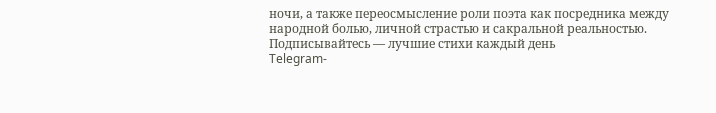ночи, а также переосмысление роли поэта как посредника между народной болью, личной страстью и сакральной реальностью.
Подписывайтесь — лучшие стихи каждый день
Telegram-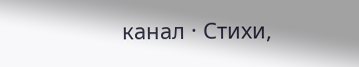канал · Стихи,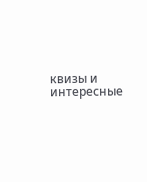квизы и интересные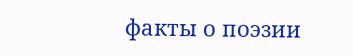факты о поэзии